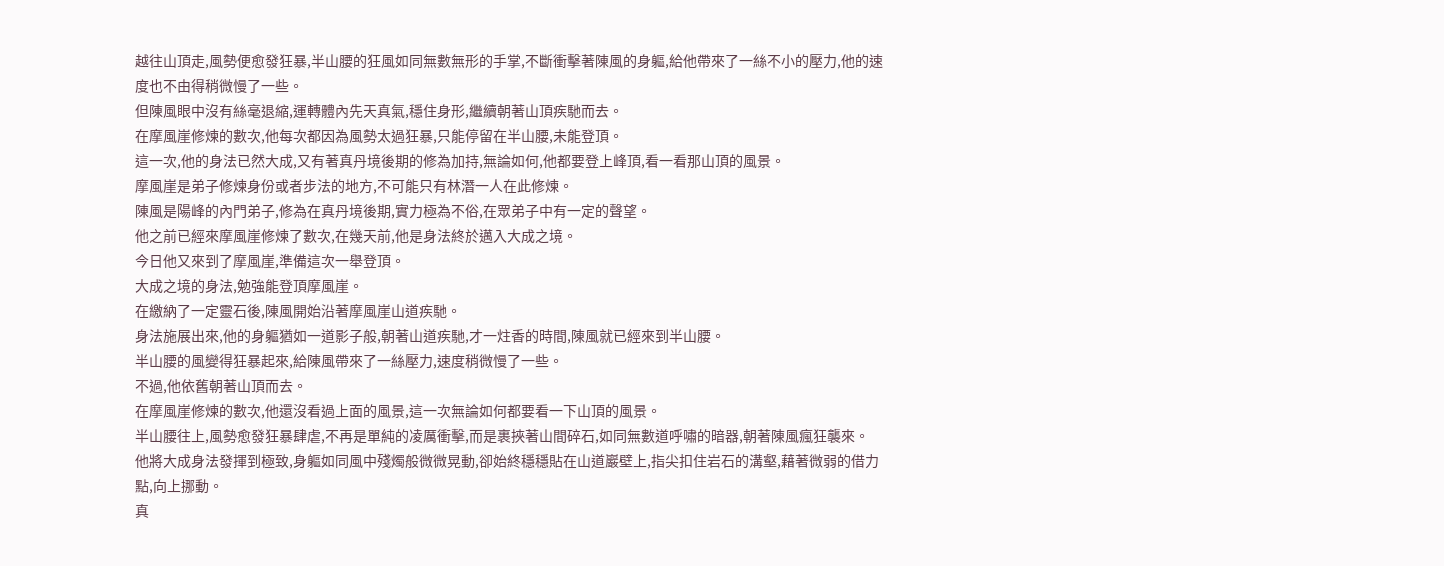越往山頂走,風勢便愈發狂暴,半山腰的狂風如同無數無形的手掌,不斷衝擊著陳風的身軀,給他帶來了一絲不小的壓力,他的速度也不由得稍微慢了一些。
但陳風眼中沒有絲毫退縮,運轉體內先天真氣,穩住身形,繼續朝著山頂疾馳而去。
在摩風崖修煉的數次,他每次都因為風勢太過狂暴,只能停留在半山腰,未能登頂。
這一次,他的身法已然大成,又有著真丹境後期的修為加持,無論如何,他都要登上峰頂,看一看那山頂的風景。
摩風崖是弟子修煉身份或者步法的地方,不可能只有林潛一人在此修煉。
陳風是陽峰的內門弟子,修為在真丹境後期,實力極為不俗,在眾弟子中有一定的聲望。
他之前已經來摩風崖修煉了數次,在幾天前,他是身法終於邁入大成之境。
今日他又來到了摩風崖,準備這次一舉登頂。
大成之境的身法,勉強能登頂摩風崖。
在繳納了一定靈石後,陳風開始沿著摩風崖山道疾馳。
身法施展出來,他的身軀猶如一道影子般,朝著山道疾馳,才一炷香的時間,陳風就已經來到半山腰。
半山腰的風變得狂暴起來,給陳風帶來了一絲壓力,速度稍微慢了一些。
不過,他依舊朝著山頂而去。
在摩風崖修煉的數次,他還沒看過上面的風景,這一次無論如何都要看一下山頂的風景。
半山腰往上,風勢愈發狂暴肆虐,不再是單純的凌厲衝擊,而是裹挾著山間碎石,如同無數道呼嘯的暗器,朝著陳風瘋狂襲來。
他將大成身法發揮到極致,身軀如同風中殘燭般微微晃動,卻始終穩穩貼在山道巖壁上,指尖扣住岩石的溝壑,藉著微弱的借力點,向上挪動。
真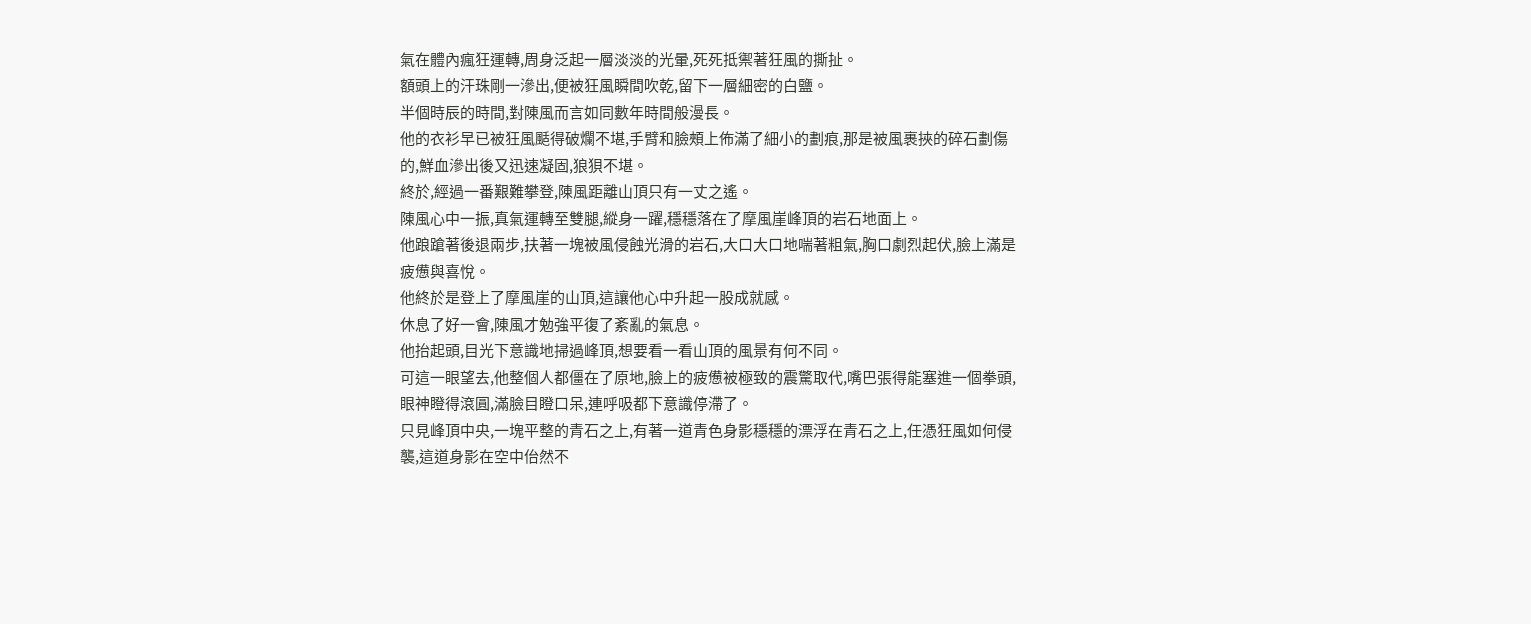氣在體內瘋狂運轉,周身泛起一層淡淡的光暈,死死抵禦著狂風的撕扯。
額頭上的汗珠剛一滲出,便被狂風瞬間吹乾,留下一層細密的白鹽。
半個時辰的時間,對陳風而言如同數年時間般漫長。
他的衣衫早已被狂風颳得破爛不堪,手臂和臉頰上佈滿了細小的劃痕,那是被風裹挾的碎石劃傷的,鮮血滲出後又迅速凝固,狼狽不堪。
終於,經過一番艱難攀登,陳風距離山頂只有一丈之遙。
陳風心中一振,真氣運轉至雙腿,縱身一躍,穩穩落在了摩風崖峰頂的岩石地面上。
他踉蹌著後退兩步,扶著一塊被風侵蝕光滑的岩石,大口大口地喘著粗氣,胸口劇烈起伏,臉上滿是疲憊與喜悅。
他終於是登上了摩風崖的山頂,這讓他心中升起一股成就感。
休息了好一會,陳風才勉強平復了紊亂的氣息。
他抬起頭,目光下意識地掃過峰頂,想要看一看山頂的風景有何不同。
可這一眼望去,他整個人都僵在了原地,臉上的疲憊被極致的震驚取代,嘴巴張得能塞進一個拳頭,眼神瞪得滾圓,滿臉目瞪口呆,連呼吸都下意識停滯了。
只見峰頂中央,一塊平整的青石之上,有著一道青色身影穩穩的漂浮在青石之上,任憑狂風如何侵襲,這道身影在空中佁然不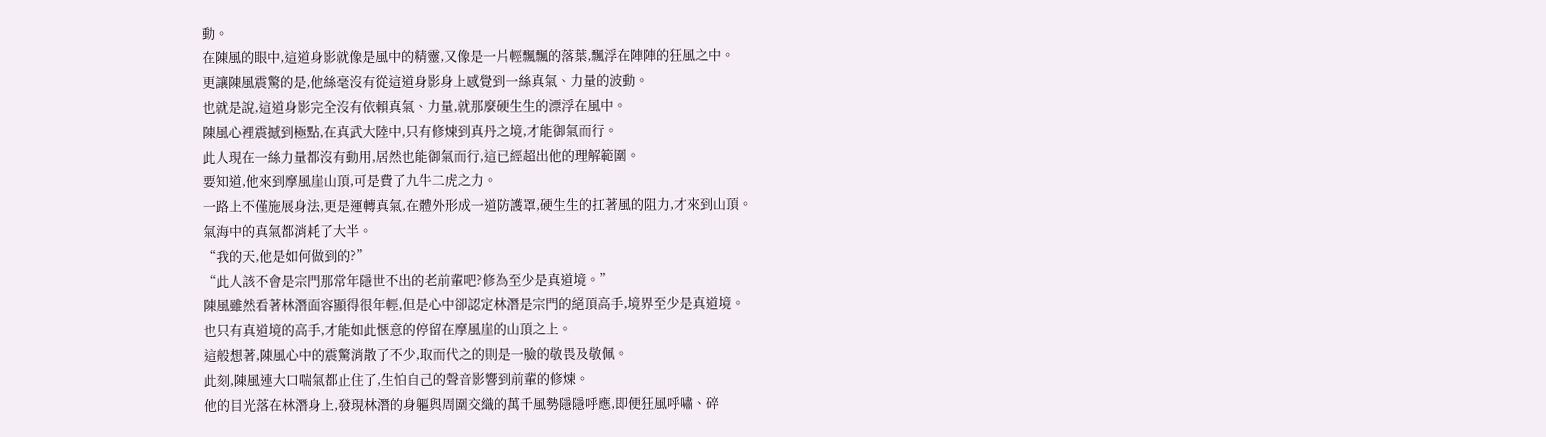動。
在陳風的眼中,這道身影就像是風中的精靈,又像是一片輕飄飄的落葉,飄浮在陣陣的狂風之中。
更讓陳風震驚的是,他絲毫沒有從這道身影身上感覺到一絲真氣、力量的波動。
也就是說,這道身影完全沒有依賴真氣、力量,就那麼硬生生的漂浮在風中。
陳風心裡震撼到極點,在真武大陸中,只有修煉到真丹之境,才能御氣而行。
此人現在一絲力量都沒有動用,居然也能御氣而行,這已經超出他的理解範圍。
要知道,他來到摩風崖山頂,可是費了九牛二虎之力。
一路上不僅施展身法,更是運轉真氣,在體外形成一道防護罩,硬生生的扛著風的阻力,才來到山頂。
氣海中的真氣都消耗了大半。
“我的天,他是如何做到的?”
“此人該不會是宗門那常年隱世不出的老前輩吧?修為至少是真道境。”
陳風雖然看著林潛面容顯得很年輕,但是心中卻認定林潛是宗門的絕頂高手,境界至少是真道境。
也只有真道境的高手,才能如此愜意的停留在摩風崖的山頂之上。
這般想著,陳風心中的震驚消散了不少,取而代之的則是一臉的敬畏及敬佩。
此刻,陳風連大口喘氣都止住了,生怕自己的聲音影響到前輩的修煉。
他的目光落在林潛身上,發現林潛的身軀與周圍交織的萬千風勢隱隱呼應,即便狂風呼嘯、碎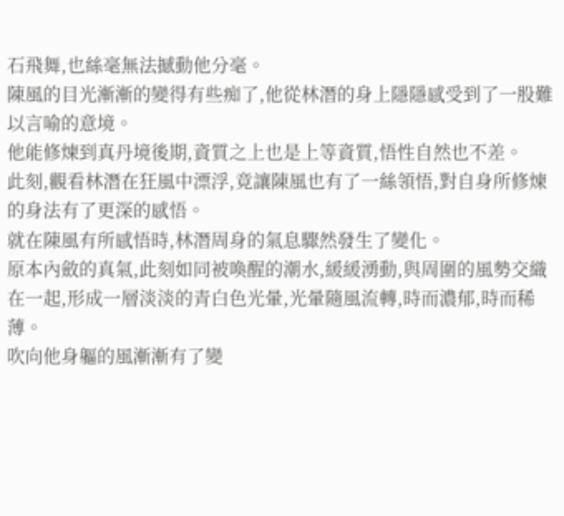石飛舞,也絲毫無法撼動他分毫。
陳風的目光漸漸的變得有些痴了,他從林潛的身上隱隱感受到了一股難以言喻的意境。
他能修煉到真丹境後期,資質之上也是上等資質,悟性自然也不差。
此刻,觀看林潛在狂風中漂浮,竟讓陳風也有了一絲領悟,對自身所修煉的身法有了更深的感悟。
就在陳風有所感悟時,林潛周身的氣息驟然發生了變化。
原本內斂的真氣,此刻如同被喚醒的潮水,緩緩湧動,與周圍的風勢交織在一起,形成一層淡淡的青白色光暈,光暈隨風流轉,時而濃郁,時而稀薄。
吹向他身軀的風漸漸有了變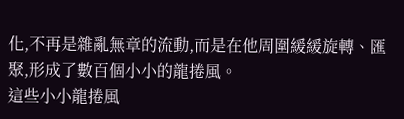化,不再是雜亂無章的流動,而是在他周圍緩緩旋轉、匯聚,形成了數百個小小的龍捲風。
這些小小龍捲風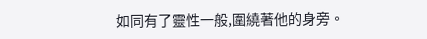如同有了靈性一般,圍繞著他的身旁。